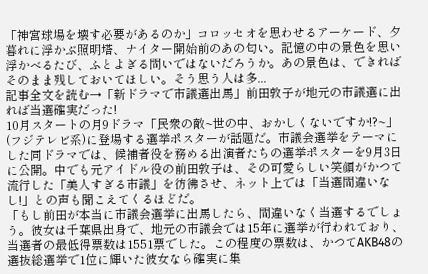「神宮球場を壊す必要があるのか」コロッセオを思わせるアーケード、夕暮れに浮かぶ照明塔、ナイター開始前のあの匂い。記憶の中の景色を思い浮かべるたび、ふとよぎる問いではないだろうか。あの景色は、できればそのまま残しておいてほしい。そう思う人は多...
記事全文を読む→「新ドラマで市議選出馬」前田敦子が地元の市議選に出れば当選確実だった!
10月スタートの月9ドラマ「民衆の敵~世の中、おかしくないですか!?~」(フジテレビ系)に登場する選挙ポスターが話題だ。市議会選挙をテーマにした同ドラマでは、候補者役を務める出演者たちの選挙ポスターを9月3日に公開。中でも元アイドル役の前田敦子は、その可愛らしい笑顔がかつて流行した「美人すぎる市議」を彷彿させ、ネット上では「当選間違いなし!」との声も聞こえてくるほどだ。
「もし前田が本当に市議会選挙に出馬したら、間違いなく当選するでしょう。彼女は千葉県出身で、地元の市議会では15年に選挙が行われており、当選者の最低得票数は1551票でした。この程度の票数は、かつてAKB48の選抜総選挙で1位に輝いた彼女なら確実に集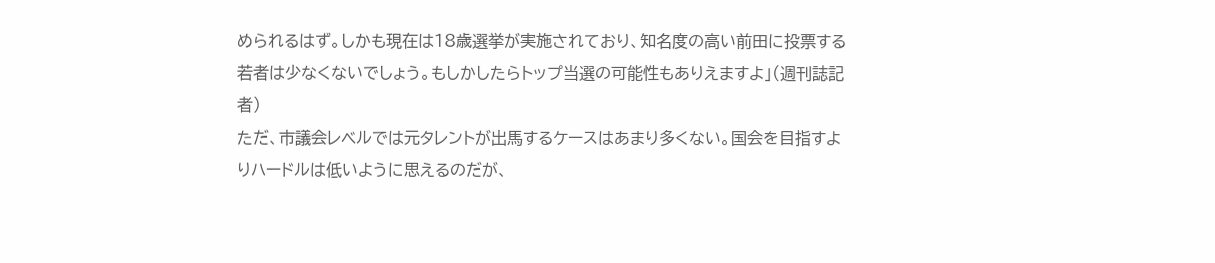められるはず。しかも現在は18歳選挙が実施されており、知名度の高い前田に投票する若者は少なくないでしょう。もしかしたらトップ当選の可能性もありえますよ」(週刊誌記者)
ただ、市議会レベルでは元タレントが出馬するケースはあまり多くない。国会を目指すよりハードルは低いように思えるのだが、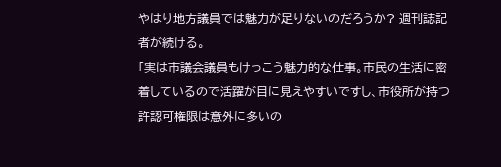やはり地方議員では魅力が足りないのだろうか? 週刊誌記者が続ける。
「実は市議会議員もけっこう魅力的な仕事。市民の生活に密着しているので活躍が目に見えやすいですし、市役所が持つ許認可権限は意外に多いの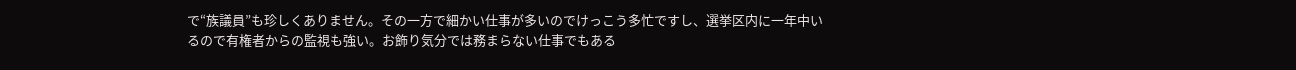で“族議員”も珍しくありません。その一方で細かい仕事が多いのでけっこう多忙ですし、選挙区内に一年中いるので有権者からの監視も強い。お飾り気分では務まらない仕事でもある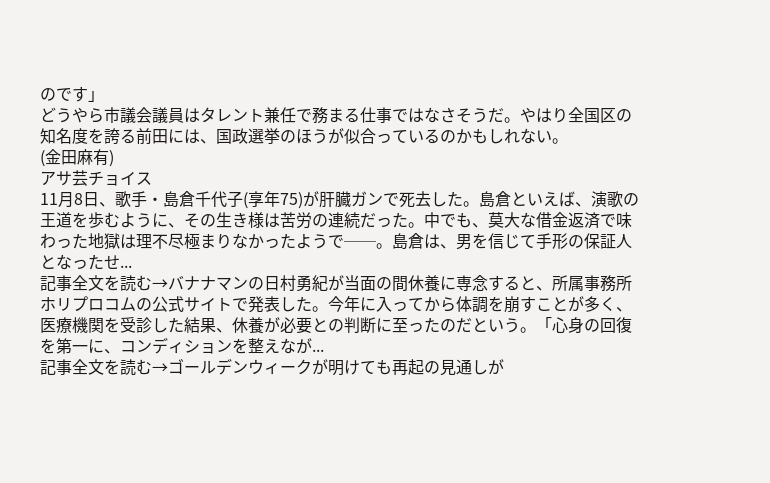のです」
どうやら市議会議員はタレント兼任で務まる仕事ではなさそうだ。やはり全国区の知名度を誇る前田には、国政選挙のほうが似合っているのかもしれない。
(金田麻有)
アサ芸チョイス
11月8日、歌手・島倉千代子(享年75)が肝臓ガンで死去した。島倉といえば、演歌の王道を歩むように、その生き様は苦労の連続だった。中でも、莫大な借金返済で味わった地獄は理不尽極まりなかったようで──。島倉は、男を信じて手形の保証人となったせ...
記事全文を読む→バナナマンの日村勇紀が当面の間休養に専念すると、所属事務所ホリプロコムの公式サイトで発表した。今年に入ってから体調を崩すことが多く、医療機関を受診した結果、休養が必要との判断に至ったのだという。「心身の回復を第一に、コンディションを整えなが...
記事全文を読む→ゴールデンウィークが明けても再起の見通しが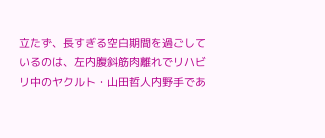立たず、長すぎる空白期間を過ごしているのは、左内腹斜筋肉離れでリハビリ中のヤクルト・山田哲人内野手であ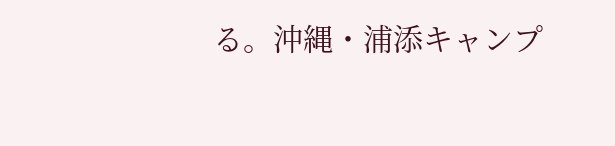る。沖縄・浦添キャンプ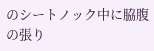のシートノック中に脇腹の張り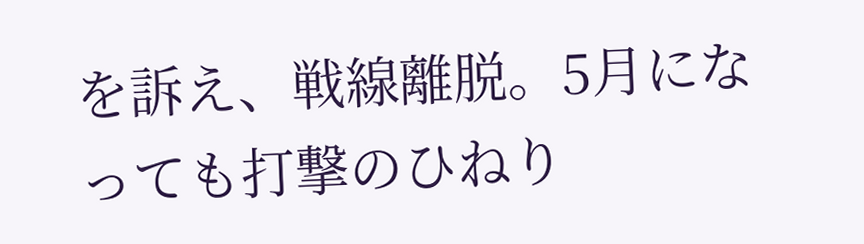を訴え、戦線離脱。5月になっても打撃のひねり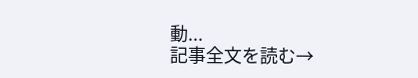動...
記事全文を読む→